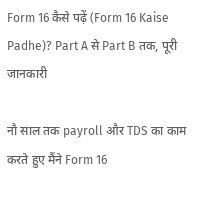Form 16 कैसे पढ़ें (Form 16 Kaise Padhe)? Part A से Part B तक, पूरी जानकारी

नौ साल तक payroll और TDS का काम करते हुए मैंने Form 16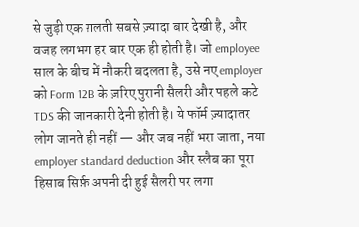से जुड़ी एक ग़लती सबसे ज़्यादा बार देखी है, और वजह लगभग हर बार एक ही होती है। जो employee साल के बीच में नौकरी बदलता है, उसे नए employer को Form 12B के ज़रिए पुरानी सैलरी और पहले कटे TDS की जानकारी देनी होती है। ये फॉर्म ज़्यादातर लोग जानते ही नहीं — और जब नहीं भरा जाता, नया employer standard deduction और स्लैब का पूरा हिसाब सिर्फ़ अपनी दी हुई सैलरी पर लगा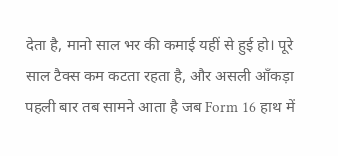देता है, मानो साल भर की कमाई यहीं से हुई हो। पूरे साल टैक्स कम कटता रहता है, और असली आँकड़ा पहली बार तब सामने आता है जब Form 16 हाथ में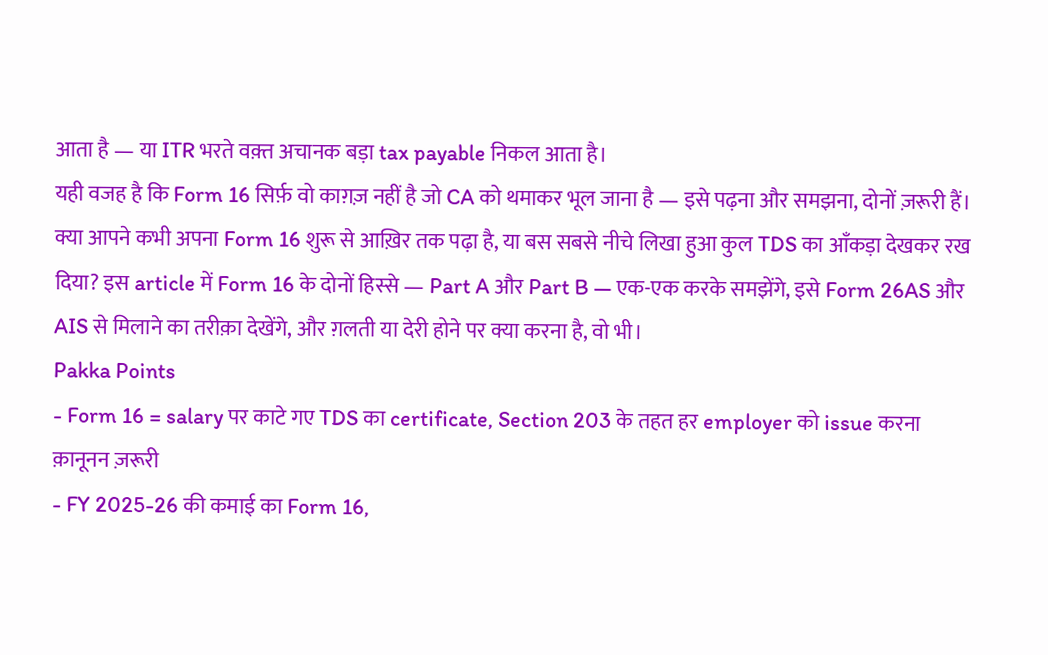आता है — या ITR भरते वक़्त अचानक बड़ा tax payable निकल आता है।
यही वजह है कि Form 16 सिर्फ़ वो काग़ज़ नहीं है जो CA को थमाकर भूल जाना है — इसे पढ़ना और समझना, दोनों ज़रूरी हैं। क्या आपने कभी अपना Form 16 शुरू से आख़िर तक पढ़ा है, या बस सबसे नीचे लिखा हुआ कुल TDS का आँकड़ा देखकर रख दिया? इस article में Form 16 के दोनों हिस्से — Part A और Part B — एक-एक करके समझेंगे, इसे Form 26AS और AIS से मिलाने का तरीक़ा देखेंगे, और ग़लती या देरी होने पर क्या करना है, वो भी।
Pakka Points
- Form 16 = salary पर काटे गए TDS का certificate, Section 203 के तहत हर employer को issue करना क़ानूनन ज़रूरी
- FY 2025-26 की कमाई का Form 16,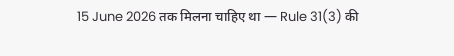15 June 2026 तक मिलना चाहिए था — Rule 31(3) की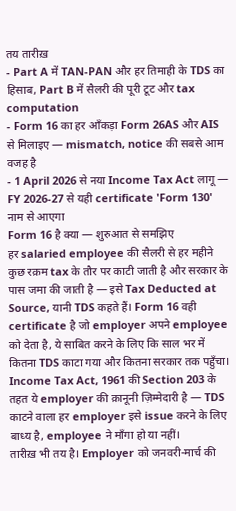तय तारीख़
- Part A में TAN-PAN और हर तिमाही के TDS का हिसाब, Part B में सैलरी की पूरी टूट और tax computation
- Form 16 का हर आँकड़ा Form 26AS और AIS से मिलाइए — mismatch, notice की सबसे आम वजह है
- 1 April 2026 से नया Income Tax Act लागू — FY 2026-27 से यही certificate 'Form 130' नाम से आएगा
Form 16 है क्या — शुरुआत से समझिए
हर salaried employee की सैलरी से हर महीने कुछ रक़म tax के तौर पर काटी जाती है और सरकार के पास जमा की जाती है — इसे Tax Deducted at Source, यानी TDS कहते हैं। Form 16 वही certificate है जो employer अपने employee को देता है, ये साबित करने के लिए कि साल भर में कितना TDS काटा गया और कितना सरकार तक पहुँचा। Income Tax Act, 1961 की Section 203 के तहत ये employer की क़ानूनी ज़िम्मेदारी है — TDS काटने वाला हर employer इसे issue करने के लिए बाध्य है, employee ने माँगा हो या नहीं।
तारीख़ भी तय है। Employer को जनवरी-मार्च की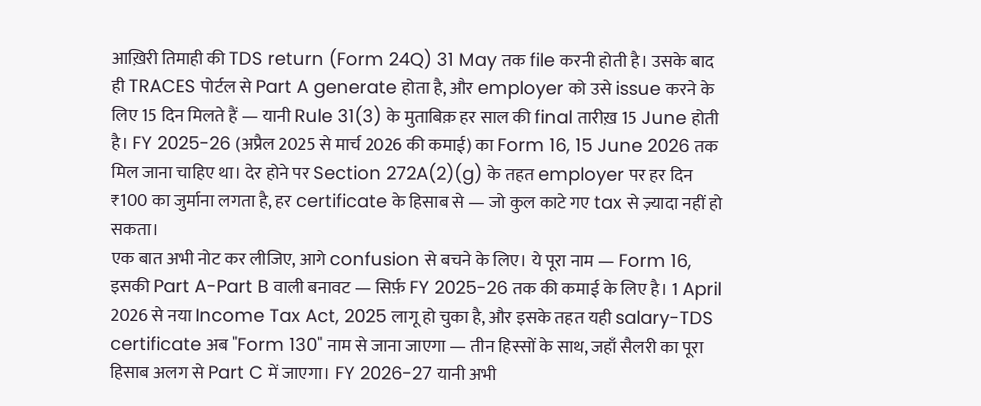आख़िरी तिमाही की TDS return (Form 24Q) 31 May तक file करनी होती है। उसके बाद ही TRACES पोर्टल से Part A generate होता है, और employer को उसे issue करने के लिए 15 दिन मिलते हैं — यानी Rule 31(3) के मुताबिक़ हर साल की final तारीख़ 15 June होती है। FY 2025-26 (अप्रैल 2025 से मार्च 2026 की कमाई) का Form 16, 15 June 2026 तक मिल जाना चाहिए था। देर होने पर Section 272A(2)(g) के तहत employer पर हर दिन ₹100 का जुर्माना लगता है, हर certificate के हिसाब से — जो कुल काटे गए tax से ज़्यादा नहीं हो सकता।
एक बात अभी नोट कर लीजिए, आगे confusion से बचने के लिए। ये पूरा नाम — Form 16, इसकी Part A-Part B वाली बनावट — सिर्फ़ FY 2025-26 तक की कमाई के लिए है। 1 April 2026 से नया Income Tax Act, 2025 लागू हो चुका है, और इसके तहत यही salary-TDS certificate अब "Form 130" नाम से जाना जाएगा — तीन हिस्सों के साथ, जहाँ सैलरी का पूरा हिसाब अलग से Part C में जाएगा। FY 2026-27 यानी अभी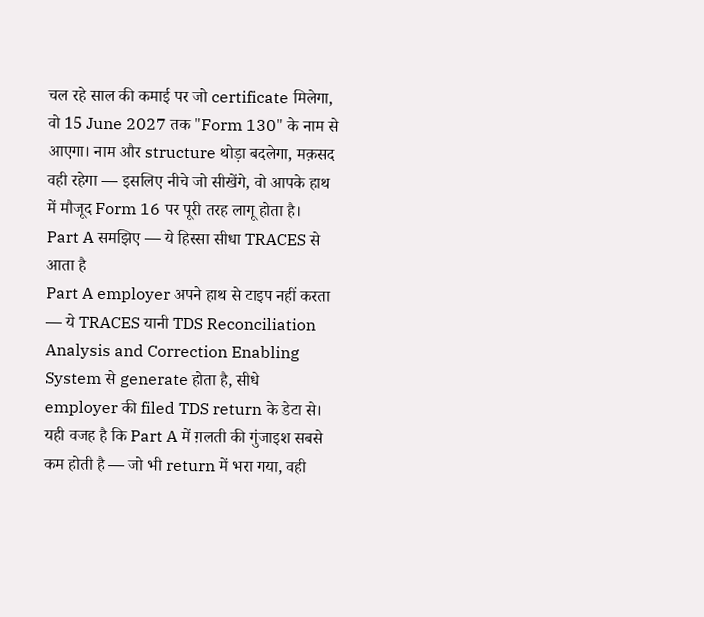चल रहे साल की कमाई पर जो certificate मिलेगा, वो 15 June 2027 तक "Form 130" के नाम से आएगा। नाम और structure थोड़ा बदलेगा, मक़सद वही रहेगा — इसलिए नीचे जो सीखेंगे, वो आपके हाथ में मौजूद Form 16 पर पूरी तरह लागू होता है।
Part A समझिए — ये हिस्सा सीधा TRACES से आता है
Part A employer अपने हाथ से टाइप नहीं करता — ये TRACES यानी TDS Reconciliation Analysis and Correction Enabling System से generate होता है, सीधे employer की filed TDS return के डेटा से। यही वजह है कि Part A में ग़लती की गुंजाइश सबसे कम होती है — जो भी return में भरा गया, वही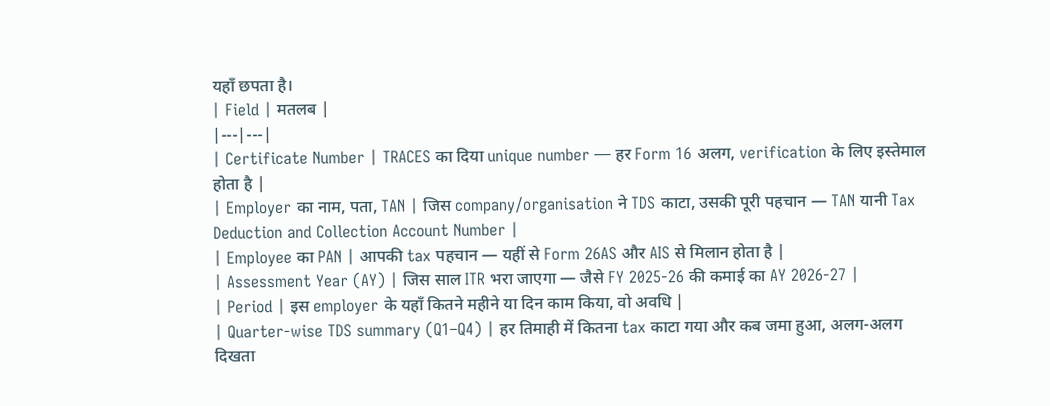यहाँ छपता है।
| Field | मतलब |
|---|---|
| Certificate Number | TRACES का दिया unique number — हर Form 16 अलग, verification के लिए इस्तेमाल होता है |
| Employer का नाम, पता, TAN | जिस company/organisation ने TDS काटा, उसकी पूरी पहचान — TAN यानी Tax Deduction and Collection Account Number |
| Employee का PAN | आपकी tax पहचान — यहीं से Form 26AS और AIS से मिलान होता है |
| Assessment Year (AY) | जिस साल ITR भरा जाएगा — जैसे FY 2025-26 की कमाई का AY 2026-27 |
| Period | इस employer के यहाँ कितने महीने या दिन काम किया, वो अवधि |
| Quarter-wise TDS summary (Q1–Q4) | हर तिमाही में कितना tax काटा गया और कब जमा हुआ, अलग-अलग दिखता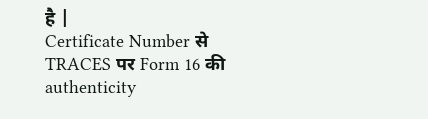है |
Certificate Number से TRACES पर Form 16 की authenticity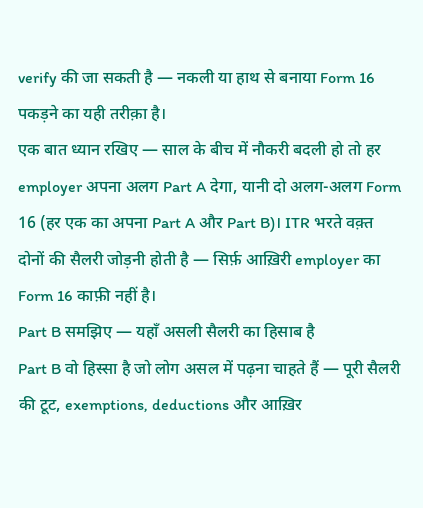verify की जा सकती है — नकली या हाथ से बनाया Form 16 पकड़ने का यही तरीक़ा है।
एक बात ध्यान रखिए — साल के बीच में नौकरी बदली हो तो हर employer अपना अलग Part A देगा, यानी दो अलग-अलग Form 16 (हर एक का अपना Part A और Part B)। ITR भरते वक़्त दोनों की सैलरी जोड़नी होती है — सिर्फ़ आख़िरी employer का Form 16 काफ़ी नहीं है।
Part B समझिए — यहाँ असली सैलरी का हिसाब है
Part B वो हिस्सा है जो लोग असल में पढ़ना चाहते हैं — पूरी सैलरी की टूट, exemptions, deductions और आख़िर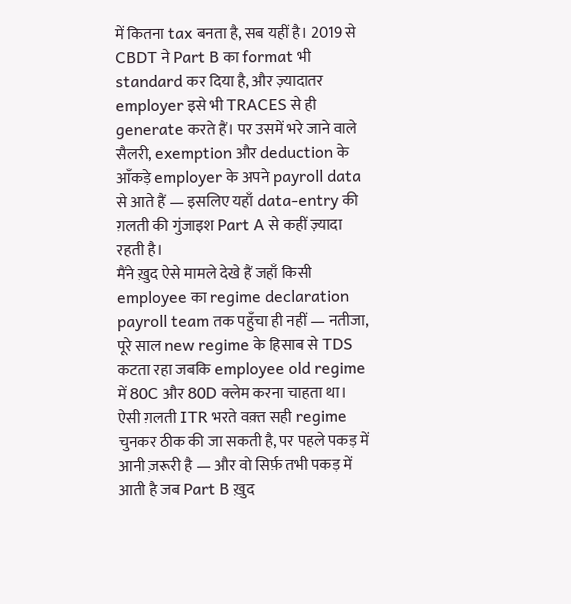में कितना tax बनता है, सब यहीं है। 2019 से CBDT ने Part B का format भी standard कर दिया है, और ज़्यादातर employer इसे भी TRACES से ही generate करते हैं। पर उसमें भरे जाने वाले सैलरी, exemption और deduction के आँकड़े employer के अपने payroll data से आते हैं — इसलिए यहाँ data-entry की ग़लती की गुंजाइश Part A से कहीं ज़्यादा रहती है।
मैंने ख़ुद ऐसे मामले देखे हैं जहाँ किसी employee का regime declaration payroll team तक पहुँचा ही नहीं — नतीजा, पूरे साल new regime के हिसाब से TDS कटता रहा जबकि employee old regime में 80C और 80D क्लेम करना चाहता था। ऐसी ग़लती ITR भरते वक़्त सही regime चुनकर ठीक की जा सकती है, पर पहले पकड़ में आनी ज़रूरी है — और वो सिर्फ़ तभी पकड़ में आती है जब Part B ख़ुद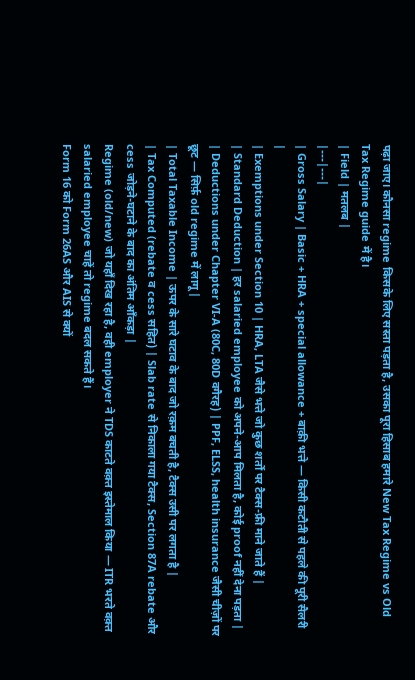पढ़ा जाए। कौनसा regime किसके लिए सस्ता पड़ता है, उसका पूरा हिसाब हमारे New Tax Regime vs Old Tax Regime guide में है।
| Field | मतलब |
|---|---|
| Gross Salary | Basic + HRA + special allowance + बाक़ी भत्ते — किसी कटौती से पहले की पूरी सैलरी |
| Exemptions under Section 10 | HRA, LTA जैसे भत्ते जो कुछ शर्तों पर टैक्स-फ्री माने जाते हैं |
| Standard Deduction | हर salaried employee को अपने-आप मिलता है, कोई proof नहीं देना पड़ता |
| Deductions under Chapter VI-A (80C, 80D वगैरह) | PPF, ELSS, health insurance जैसी चीज़ों पर छूट — सिर्फ़ old regime में लागू |
| Total Taxable Income | ऊपर के सारे घटाव के बाद जो रक़म बचती है, टैक्स उसी पर लगता है |
| Tax Computed (rebate व cess सहित) | Slab rate से निकाला गया टैक्स, Section 87A rebate और cess जोड़ने-घटाने के बाद का अंतिम आँकड़ा |
Regime (old/new) जो यहाँ दिख रहा है, वही employer ने TDS काटते वक़्त इस्तेमाल किया — ITR भरते वक़्त salaried employee चाहें तो regime बदल सकते हैं।
Form 16 को Form 26AS और AIS से क्यों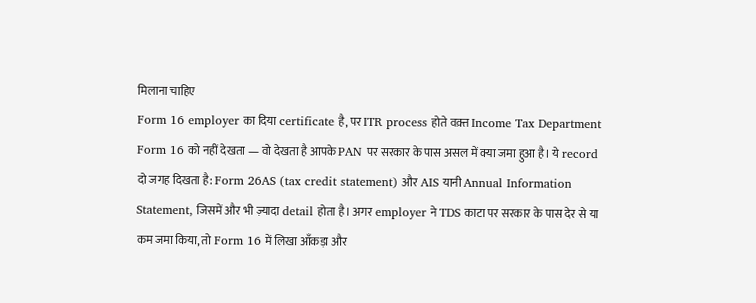मिलाना चाहिए
Form 16 employer का दिया certificate है, पर ITR process होते वक़्त Income Tax Department Form 16 को नहीं देखता — वो देखता है आपके PAN पर सरकार के पास असल में क्या जमा हुआ है। ये record दो जगह दिखता है: Form 26AS (tax credit statement) और AIS यानी Annual Information Statement, जिसमें और भी ज़्यादा detail होता है। अगर employer ने TDS काटा पर सरकार के पास देर से या कम जमा किया, तो Form 16 में लिखा आँकड़ा और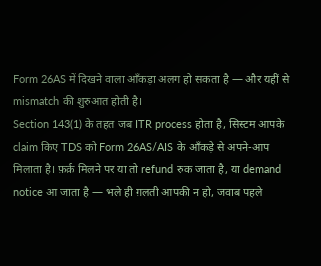Form 26AS में दिखने वाला आँकड़ा अलग हो सकता है — और यहीं से mismatch की शुरुआत होती है।
Section 143(1) के तहत जब ITR process होता है, सिस्टम आपके claim किए TDS को Form 26AS/AIS के आँकड़े से अपने-आप मिलाता है। फ़र्क़ मिलने पर या तो refund रुक जाता है, या demand notice आ जाता है — भले ही ग़लती आपकी न हो, जवाब पहले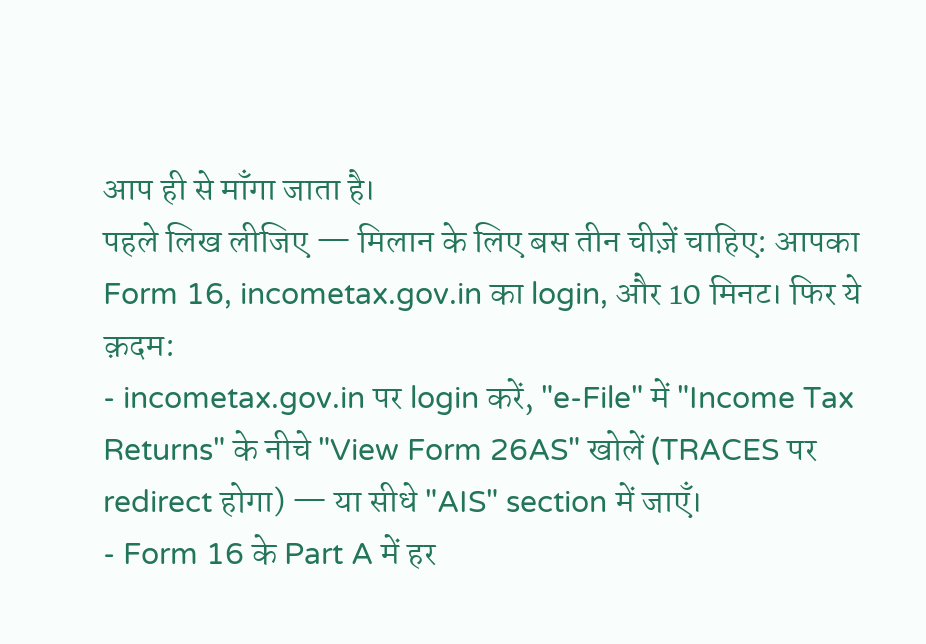आप ही से माँगा जाता है।
पहले लिख लीजिए — मिलान के लिए बस तीन चीज़ें चाहिए: आपका Form 16, incometax.gov.in का login, और 10 मिनट। फिर ये क़दम:
- incometax.gov.in पर login करें, "e-File" में "Income Tax Returns" के नीचे "View Form 26AS" खोलें (TRACES पर redirect होगा) — या सीधे "AIS" section में जाएँ।
- Form 16 के Part A में हर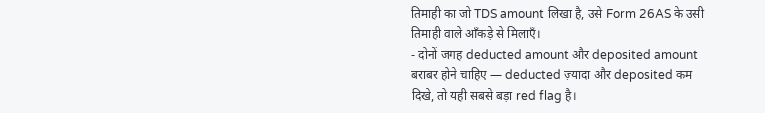तिमाही का जो TDS amount लिखा है, उसे Form 26AS के उसी तिमाही वाले आँकड़े से मिलाएँ।
- दोनों जगह deducted amount और deposited amount बराबर होने चाहिए — deducted ज़्यादा और deposited कम दिखे, तो यही सबसे बड़ा red flag है।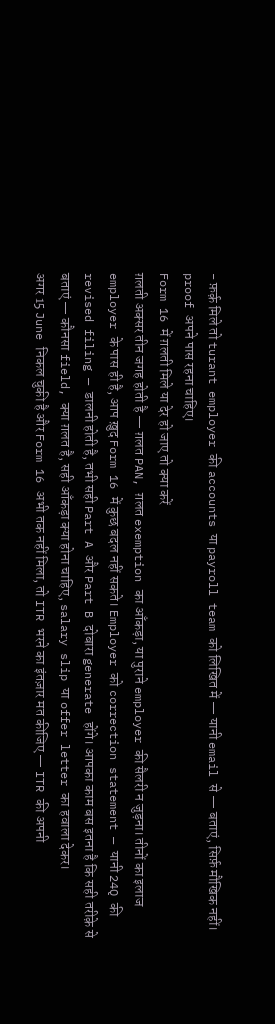- फ़र्क़ मिले तो turant employer की accounts या payroll team को लिखित में — यानी email से — बताएं, सिर्फ़ मौखिक नहीं। proof अपने पास रहना चाहिए।
Form 16 में ग़लती मिले या देर हो जाए तो क्या करें
ग़लती अक्सर तीन जगह होती है — ग़लत PAN, ग़लत exemption का आँकड़ा, या पुराने employer की सैलरी न जुड़ना। तीनों का इलाज employer के पास ही है, आप ख़ुद Form 16 में कुछ बदल नहीं सकते। Employer को correction statement — यानी 24Q की revised filing — डालनी होती है, तभी सही Part A और Part B दोबारा generate होंगे। आपका काम बस इतना है कि सही तरीक़े से बताएं — कौनसा field, क्या ग़लत है, सही आँकड़ा क्या होना चाहिए, salary slip या offer letter का हवाला देकर।
अगर 15 June निकल चुकी है और Form 16 अभी तक नहीं मिला, तो ITR भरने का इंतज़ार मत कीजिए — ITR की अपनी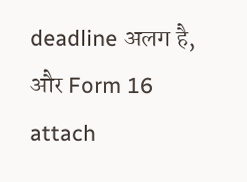deadline अलग है, और Form 16 attach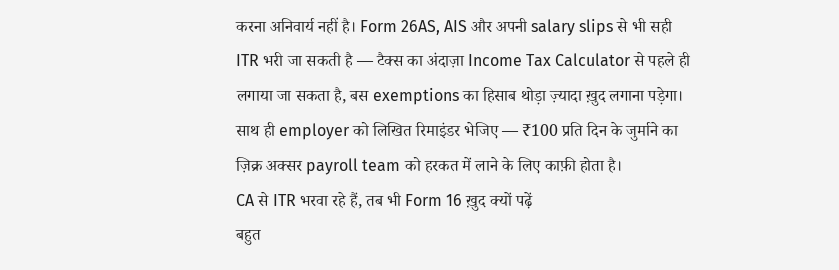करना अनिवार्य नहीं है। Form 26AS, AIS और अपनी salary slips से भी सही ITR भरी जा सकती है — टैक्स का अंदाज़ा Income Tax Calculator से पहले ही लगाया जा सकता है, बस exemptions का हिसाब थोड़ा ज़्यादा ख़ुद लगाना पड़ेगा। साथ ही employer को लिखित रिमाइंडर भेजिए — ₹100 प्रति दिन के जुर्माने का ज़िक्र अक्सर payroll team को हरकत में लाने के लिए काफ़ी होता है।
CA से ITR भरवा रहे हैं, तब भी Form 16 ख़ुद क्यों पढ़ें
बहुत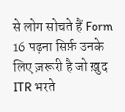से लोग सोचते हैं Form 16 पढ़ना सिर्फ़ उनके लिए ज़रूरी है जो ख़ुद ITR भरते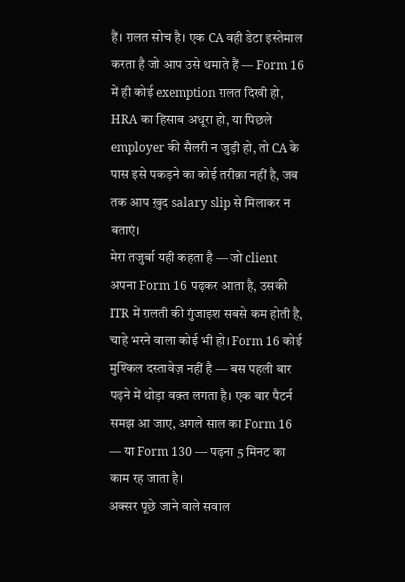हैं। ग़लत सोच है। एक CA वही डेटा इस्तेमाल करता है जो आप उसे थमाते हैं — Form 16 में ही कोई exemption ग़लत दिखी हो, HRA का हिसाब अधूरा हो, या पिछले employer की सैलरी न जुड़ी हो, तो CA के पास इसे पकड़ने का कोई तरीक़ा नहीं है, जब तक आप ख़ुद salary slip से मिलाकर न बताएं।
मेरा तजुर्बा यही कहता है — जो client अपना Form 16 पढ़कर आता है, उसकी ITR में ग़लती की गुंजाइश सबसे कम होती है, चाहे भरने वाला कोई भी हो। Form 16 कोई मुश्किल दस्तावेज़ नहीं है — बस पहली बार पढ़ने में थोड़ा वक़्त लगता है। एक बार पैटर्न समझ आ जाए, अगले साल का Form 16 — या Form 130 — पढ़ना 5 मिनट का काम रह जाता है।
अक्सर पूछे जाने वाले सवाल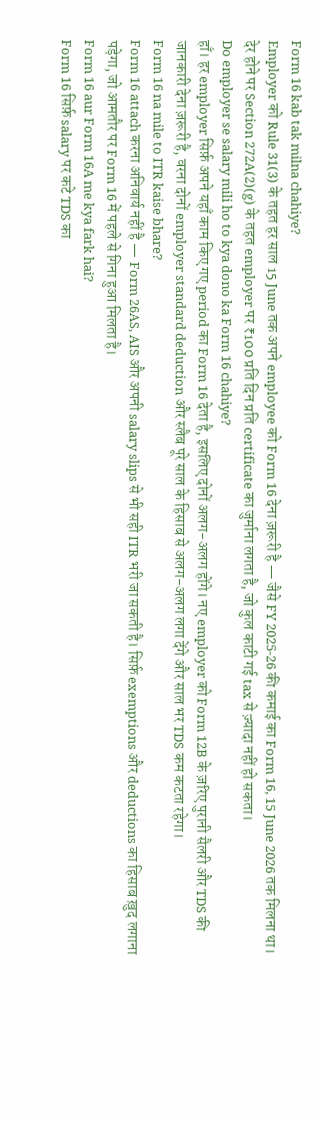Form 16 kab tak milna chahiye?
Employer को Rule 31(3) के तहत हर साल 15 June तक अपने employee को Form 16 देना ज़रूरी है — जैसे FY 2025-26 की कमाई का Form 16, 15 June 2026 तक मिलना था। देर होने पर Section 272A(2)(g) के तहत employer पर ₹100 प्रति दिन प्रति certificate का जुर्माना लगता है, जो कुल काटी गई tax से ज़्यादा नहीं हो सकता।
Do employer se salary mili ho to kya dono ka Form 16 chahiye?
हाँ। हर employer सिर्फ़ अपने यहाँ काम किए गए period का Form 16 देता है, इसलिए दोनों अलग-अलग होंगे। नए employer को Form 12B के ज़रिए पुरानी सैलरी और TDS की जानकारी देना ज़रूरी है, वरना दोनों employer standard deduction और स्लैब पूरे साल के हिसाब से अलग-अलग लगा देंगे और साल भर TDS कम कटता रहेगा।
Form 16 na mile to ITR kaise bhare?
Form 16 attach करना अनिवार्य नहीं है — Form 26AS, AIS और अपनी salary slips से भी सही ITR भरी जा सकती है। सिर्फ़ exemptions और deductions का हिसाब ख़ुद लगाना पड़ेगा, जो आमतौर पर Form 16 में पहले से गिना हुआ मिलता है।
Form 16 aur Form 16A me kya fark hai?
Form 16 सिर्फ़ salary पर कटे TDS का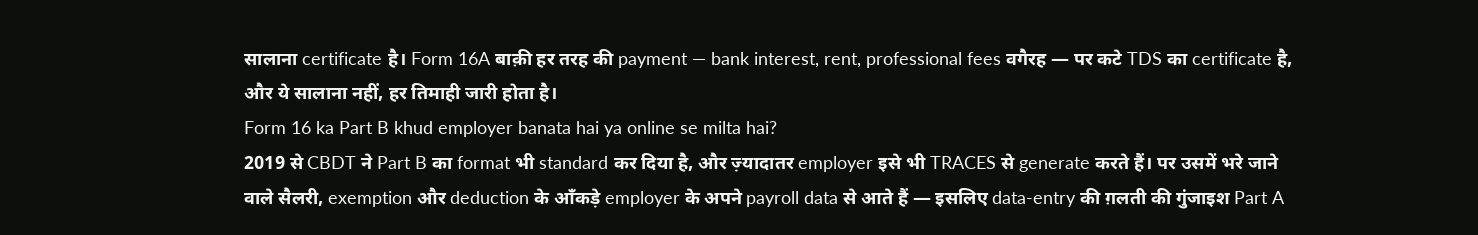सालाना certificate है। Form 16A बाक़ी हर तरह की payment — bank interest, rent, professional fees वगैरह — पर कटे TDS का certificate है, और ये सालाना नहीं, हर तिमाही जारी होता है।
Form 16 ka Part B khud employer banata hai ya online se milta hai?
2019 से CBDT ने Part B का format भी standard कर दिया है, और ज़्यादातर employer इसे भी TRACES से generate करते हैं। पर उसमें भरे जाने वाले सैलरी, exemption और deduction के आँकड़े employer के अपने payroll data से आते हैं — इसलिए data-entry की ग़लती की गुंजाइश Part A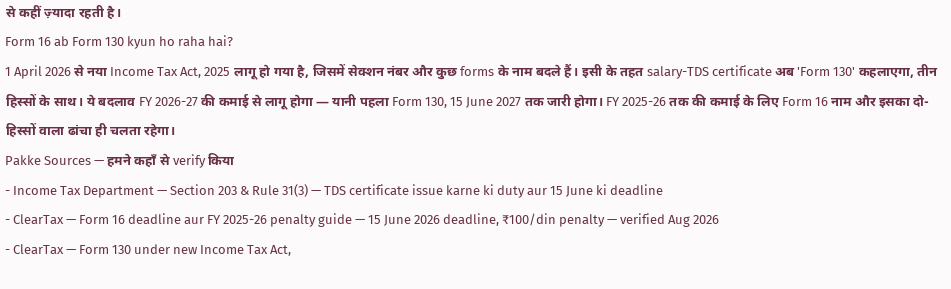से कहीं ज़्यादा रहती है।
Form 16 ab Form 130 kyun ho raha hai?
1 April 2026 से नया Income Tax Act, 2025 लागू हो गया है, जिसमें सेक्शन नंबर और कुछ forms के नाम बदले हैं। इसी के तहत salary-TDS certificate अब 'Form 130' कहलाएगा, तीन हिस्सों के साथ। ये बदलाव FY 2026-27 की कमाई से लागू होगा — यानी पहला Form 130, 15 June 2027 तक जारी होगा। FY 2025-26 तक की कमाई के लिए Form 16 नाम और इसका दो-हिस्सों वाला ढांचा ही चलता रहेगा।
Pakke Sources — हमने कहाँ से verify किया
- Income Tax Department — Section 203 & Rule 31(3) — TDS certificate issue karne ki duty aur 15 June ki deadline
- ClearTax — Form 16 deadline aur FY 2025-26 penalty guide — 15 June 2026 deadline, ₹100/din penalty — verified Aug 2026
- ClearTax — Form 130 under new Income Tax Act,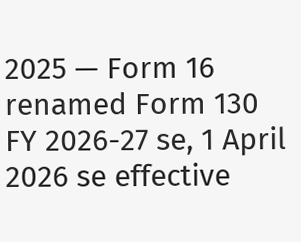2025 — Form 16 renamed Form 130 FY 2026-27 se, 1 April 2026 se effective